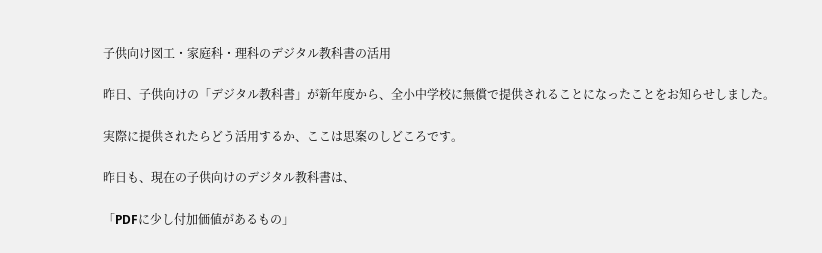子供向け図工・家庭科・理科のデジタル教科書の活用

昨日、子供向けの「デジタル教科書」が新年度から、全小中学校に無償で提供されることになったことをお知らせしました。

実際に提供されたらどう活用するか、ここは思案のしどころです。

昨日も、現在の子供向けのデジタル教科書は、

「PDFに少し付加価値があるもの」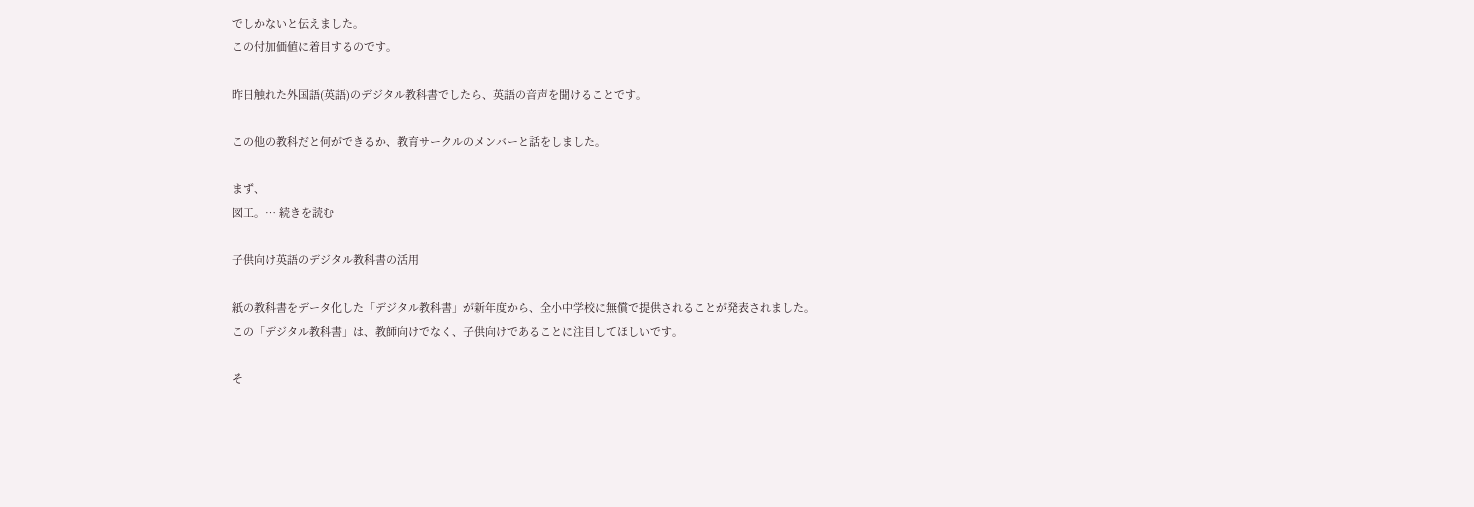でしかないと伝えました。
この付加価値に着目するのです。

昨日触れた外国語(英語)のデジタル教科書でしたら、英語の音声を聞けることです。

この他の教科だと何ができるか、教育サークルのメンバーと話をしました。

まず、
図工。… 続きを読む

子供向け英語のデジタル教科書の活用

紙の教科書をデータ化した「デジタル教科書」が新年度から、全小中学校に無償で提供されることが発表されました。
この「デジタル教科書」は、教師向けでなく、子供向けであることに注目してほしいです。

そ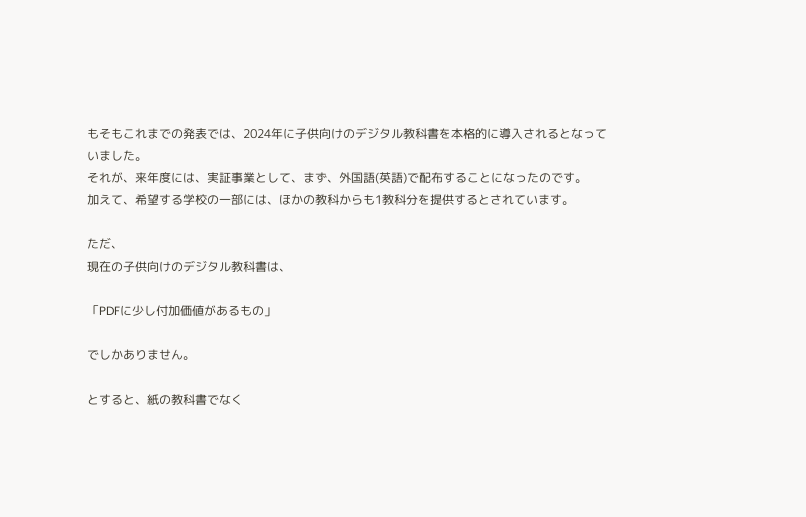もそもこれまでの発表では、2024年に子供向けのデジタル教科書を本格的に導入されるとなっていました。
それが、来年度には、実証事業として、まず、外国語(英語)で配布することになったのです。
加えて、希望する学校の一部には、ほかの教科からも1教科分を提供するとされています。

ただ、
現在の子供向けのデジタル教科書は、

「PDFに少し付加価値があるもの」

でしかありません。

とすると、紙の教科書でなく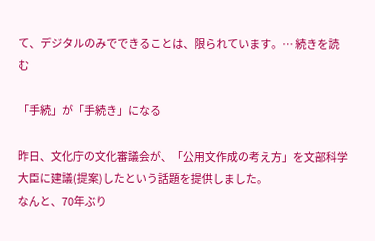て、デジタルのみでできることは、限られています。… 続きを読む

「手続」が「手続き」になる

昨日、文化庁の文化審議会が、「公用文作成の考え方」を文部科学大臣に建議(提案)したという話題を提供しました。
なんと、70年ぶり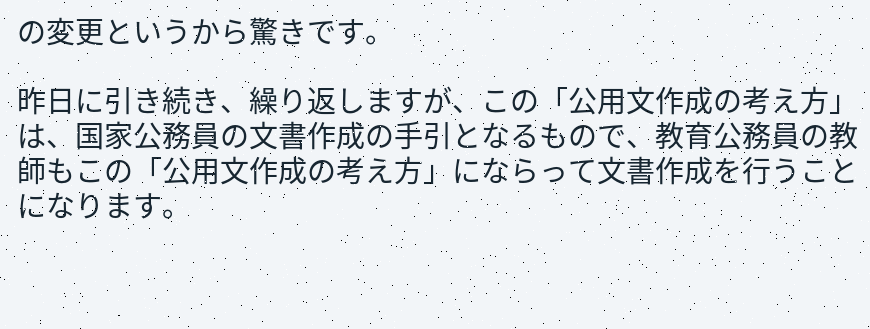の変更というから驚きです。

昨日に引き続き、繰り返しますが、この「公用文作成の考え方」は、国家公務員の文書作成の手引となるもので、教育公務員の教師もこの「公用文作成の考え方」にならって文書作成を行うことになります。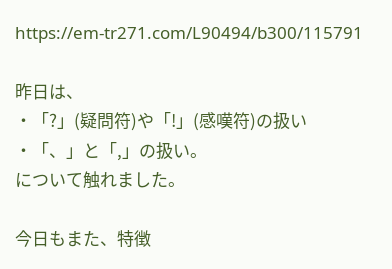https://em-tr271.com/L90494/b300/115791

昨日は、
・「?」(疑問符)や「!」(感嘆符)の扱い
・「、」と「,」の扱い。
について触れました。

今日もまた、特徴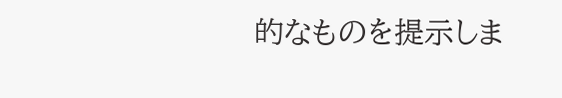的なものを提示しま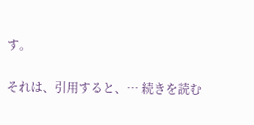す。

それは、引用すると、… 続きを読む